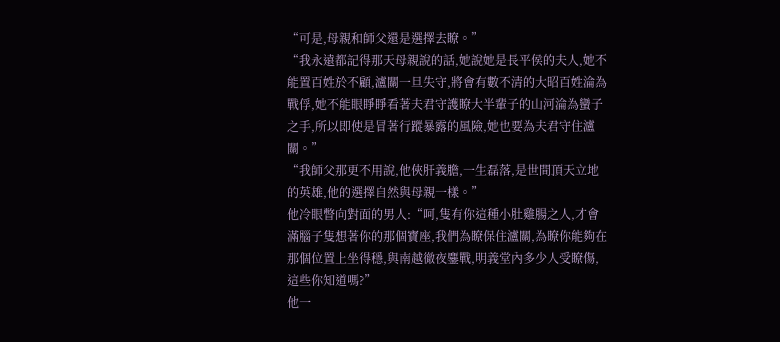“可是,母親和師父還是選擇去瞭。”
“我永遠都記得那天母親說的話,她說她是長平侯的夫人,她不能置百姓於不顧,瀘關一旦失守,將會有數不清的大昭百姓淪為戰俘,她不能眼睜睜看著夫君守護瞭大半輩子的山河淪為蠻子之手,所以即使是冒著行蹤暴露的風險,她也要為夫君守住瀘關。”
“我師父那更不用說,他俠肝義膽,一生磊落,是世間頂天立地的英雄,他的選擇自然與母親一樣。”
他冷眼瞥向對面的男人:“呵,隻有你這種小肚雞腸之人,才會滿腦子隻想著你的那個寶座,我們為瞭保住瀘關,為瞭你能夠在那個位置上坐得穩,與南越徹夜鏖戰,明義堂內多少人受瞭傷,這些你知道嗎?”
他一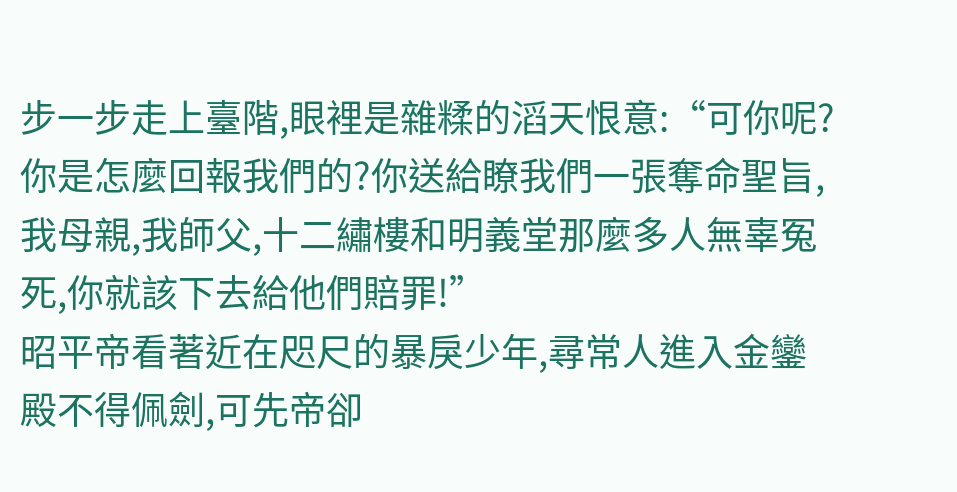步一步走上臺階,眼裡是雜糅的滔天恨意:“可你呢?你是怎麼回報我們的?你送給瞭我們一張奪命聖旨,我母親,我師父,十二繡樓和明義堂那麼多人無辜冤死,你就該下去給他們賠罪!”
昭平帝看著近在咫尺的暴戾少年,尋常人進入金鑾殿不得佩劍,可先帝卻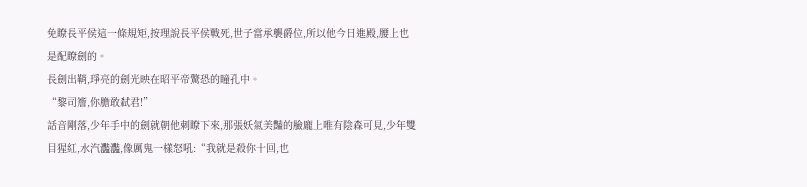免瞭長平侯這一條規矩,按理說長平侯戰死,世子當承襲爵位,所以他今日進殿,腰上也是配瞭劍的。
長劍出鞘,琤亮的劍光映在昭平帝驚恐的瞳孔中。
“黎司簷,你膽敢弒君!”
話音剛落,少年手中的劍就朝他刺瞭下來,那張妖氣美豔的臉龐上唯有陰森可見,少年雙目猩紅,水汽灩灩,像厲鬼一樣怒吼:“我就是殺你十回,也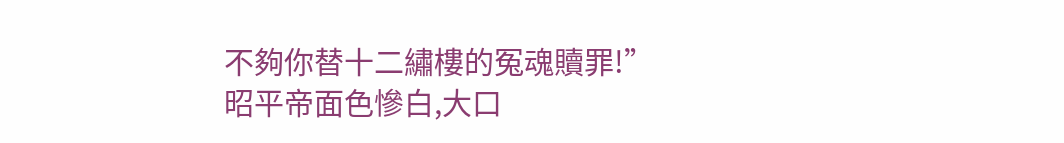不夠你替十二繡樓的冤魂贖罪!”
昭平帝面色慘白,大口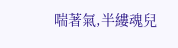喘著氣,半縷魂兒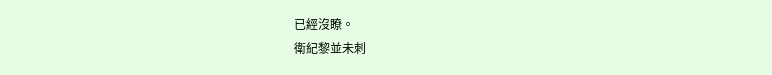已經沒瞭。
衛紀黎並未刺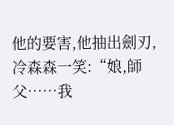他的要害,他抽出劍刃,冷森森一笑:“娘,師父……我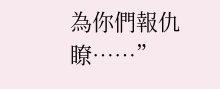為你們報仇瞭……”